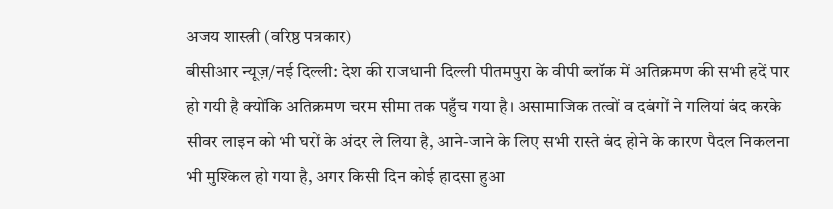अजय शास्त्री (वरिष्ठ पत्रकार)
बीसीआर न्यूज़/नई दिल्ली: देश की राजधानी दिल्ली पीतमपुरा के वीपी ब्लॉक में अतिक्रमण की सभी हदें पार हो गयी है क्योंकि अतिक्रमण चरम सीमा तक पहुँच गया है। असामाजिक तत्वों व दबंगों ने गलियां बंद करके सीवर लाइन को भी घरों के अंदर ले लिया है, आने-जाने के लिए सभी रास्ते बंद होने के कारण पैदल निकलना भी मुश्किल हो गया है, अगर किसी दिन कोई हादसा हुआ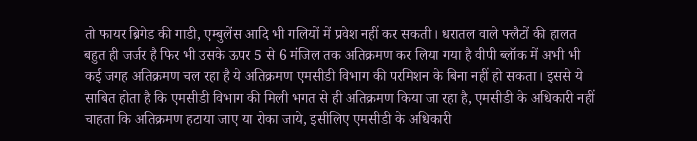तो फायर ब्रिगेड की गाडी, एम्बुलेंस आदि भी गलियों में प्रवेश नहीं कर सकती। धरातल वाले फ्लैटों की हालत बहुत ही जर्जर है फिर भी उसके ऊपर 5 से 6 मंजिल तक अतिक्रमण कर लिया गया है वीपी ब्लॉक में अभी भी कई जगह अतिक्रमण चल रहा है ये अतिक्रमण एमसीडी विभाग की परमिशन के बिना नहीं हो सकता। इससे ये साबित होता है कि एमसीडी विभाग की मिली भगत से ही अतिक्रमण किया जा रहा है, एमसीडी के अधिकारी नहीं चाहता कि अतिक्रमण हटाया जाए या रोका जाये, इसीलिए एमसीडी के अधिकारी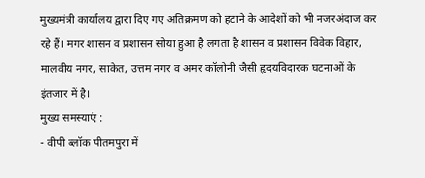मुख्यमंत्री कार्यालय द्वारा दिए गए अतिक्रमण को हटाने के आदेशों को भी नजरअंदाज कर रहे हैं। मगर शासन व प्रशासन सोया हुआ है लगता है शासन व प्रशासन विवेक विहार, मालवीय नगर, साकेत, उत्तम नगर व अमर कॉलोनी जैसी हृदयविदारक घटनाओं के इंतजार में है।
मुख्य समस्याएं :
- वीपी ब्लॉक पीतमपुरा में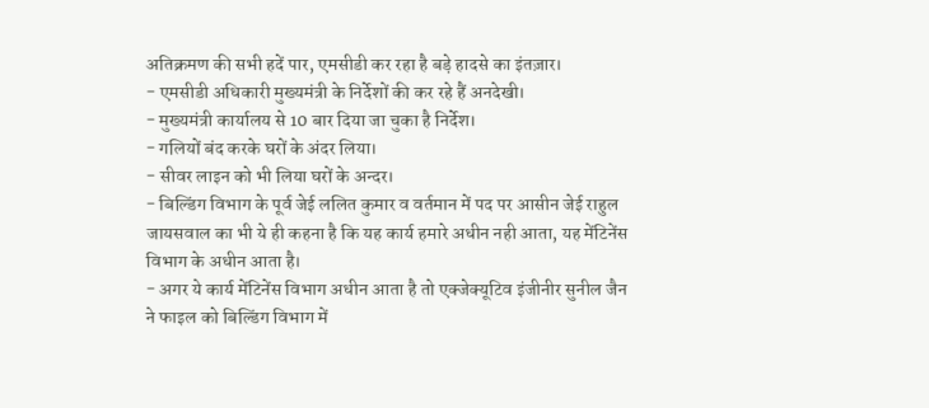अतिक्रमण की सभी हदें पार, एमसीडी कर रहा है बड़े हादसे का इंतज़ार।
- एमसीडी अधिकारी मुख्यमंत्री के निर्देशों की कर रहे हैं अनदेखी।
- मुख्यमंत्री कार्यालय से 10 बार दिया जा चुका है निर्देश।
- गलियों बंद करके घरों के अंदर लिया।
- सीवर लाइन को भी लिया घरों के अन्दर।
- बिल्डिंग विभाग के पूर्व जेई ललित कुमार व वर्तमान में पद पर आसीन जेई राहुल जायसवाल का भी ये ही कहना है कि यह कार्य हमारे अधीन नही आता, यह मेंटिनेंस विभाग के अधीन आता है।
- अगर ये कार्य मेंटिनेंस विभाग अधीन आता है तो एक्जेक्यूटिव इंजीनीर सुनील जैन ने फाइल को बिल्डिंग विभाग में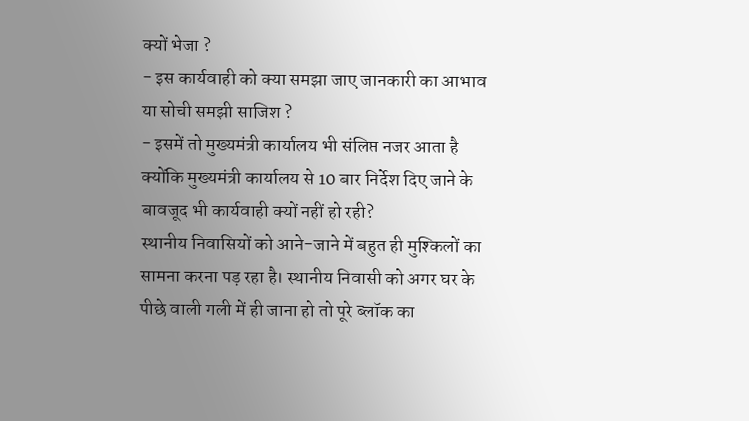क्यों भेजा ?
- इस कार्यवाही को क्या समझा जाए जानकारी का आभाव या सोची समझी साजिश ?
- इसमें तो मुख्यमंत्री कार्यालय भी संलिप्त नजर आता है क्योंकि मुख्यमंत्री कार्यालय से 10 बार निर्देश दिए जाने के बावजूद भी कार्यवाही क्यों नहीं हो रही?
स्थानीय निवासियों को आने-जाने में बहुत ही मुश्किलों का सामना करना पड़ रहा है। स्थानीय निवासी को अगर घर के पीछे वाली गली में ही जाना हो तो पूरे ब्लॉक का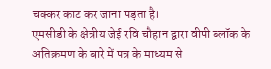चक्कर काट कर जाना पड़ता है।
एमसीडी के क्षेत्रीय जेई रवि चौहान द्वारा वीपी ब्लॉक के अतिक्रमण के बारे में पत्र के माध्यम से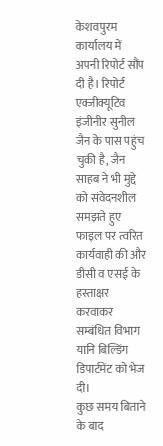केशवपुरम कार्यालय में अपनी रिपोर्ट सौंप दी है। रिपोर्ट एक्जीक्यूटिव इंजीनीर सुनील जैन के पास पहुंच चुकी है, जैन साहब ने भी मुद्दे को संवेदनशील समझते हुए फाइल पर त्वरित कार्यवाही की और डीसी व एसई के हस्ताक्षर करवाकर सम्बंधित विभाग यानि बिल्डिंग डिपार्टमेंट को भेज दी।
कुछ समय बिताने के बाद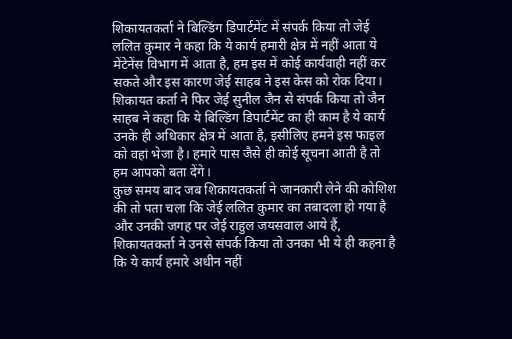शिकायतकर्ता ने बिल्डिंग डिपार्टमेंट में संपर्क किया तो जेई ललित कुमार ने कहा कि ये कार्य हमारी क्षेत्र में नहीं आता ये मेंटेनेंस विभाग में आता है, हम इस में कोई कार्यवाही नहीं कर सकते और इस कारण जेई साहब ने इस केस को रोक दिया।
शिकायत कर्ता ने फिर जेई सुनील जैन से संपर्क किया तो जैन साहब ने कहा कि ये बिल्डिंग डिपार्टमेंट का ही काम है ये कार्य उनके ही अधिकार क्षेत्र में आता है, इसीलिए हमने इस फाइल को वहां भेजा है। हमारे पास जैसे ही कोई सूचना आती है तो हम आपको बता देंगे।
कुछ समय बाद जब शिकायतकर्ता ने जानकारी लेने की कोशिश की तो पता चला कि जेई ललित कुमार का तबादला हो गया है और उनकी जगह पर जेई राहुल जयसवाल आये हैं, शिकायतकर्ता ने उनसे संपर्क किया तो उनका भी ये ही कहना है कि ये कार्य हमारे अधीन नहीं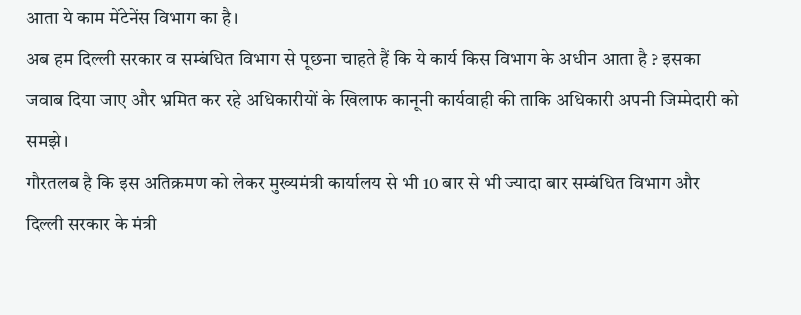आता ये काम मेंटेनेंस विभाग का है।
अब हम दिल्ली सरकार व सम्बंधित विभाग से पूछना चाहते हैं कि ये कार्य किस विभाग के अधीन आता है ? इसका जवाब दिया जाए और भ्रमित कर रहे अधिकारीयों के खिलाफ कानूनी कार्यवाही की ताकि अधिकारी अपनी जिम्मेदारी को समझे।
गौरतलब है कि इस अतिक्रमण को लेकर मुख्यमंत्री कार्यालय से भी 10 बार से भी ज्यादा बार सम्बंधित विभाग और दिल्ली सरकार के मंत्री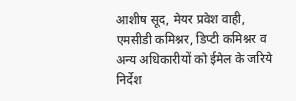आशीष सूद, मेयर प्रवेश वाही, एमसीडी कमिश्नर, डिप्टी कमिश्नर व अन्य अधिकारीयों को ईमेल के जरिये निर्देश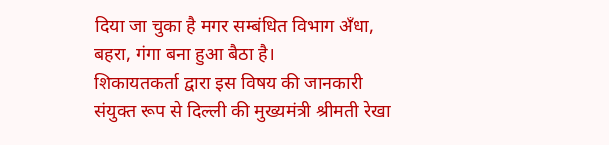दिया जा चुका है मगर सम्बंधित विभाग अँधा, बहरा, गंगा बना हुआ बैठा है।
शिकायतकर्ता द्वारा इस विषय की जानकारी संयुक्त रूप से दिल्ली की मुख्यमंत्री श्रीमती रेखा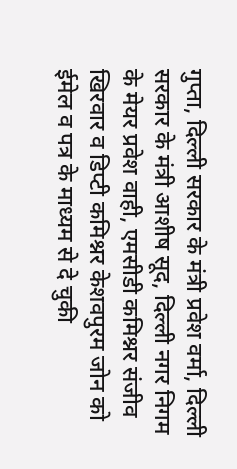गुप्ता, दिल्ली सरकार के मंत्री प्रवेश वर्मा, दिल्ली सरकार के मंत्री आशीष सूद, दिल्ली नगर निगम के मेयर प्रवेश वाही, एमसीडी कमिश्नर संजीव खिरवार व डिप्टी कमिश्नर केशवपुरम जोन को ईमेल व पत्र के माध्यम से दे चुकी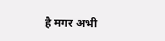है मगर अभी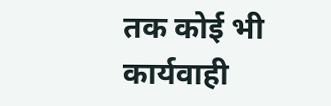तक कोई भी कार्यवाही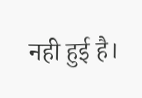नही हुई है।